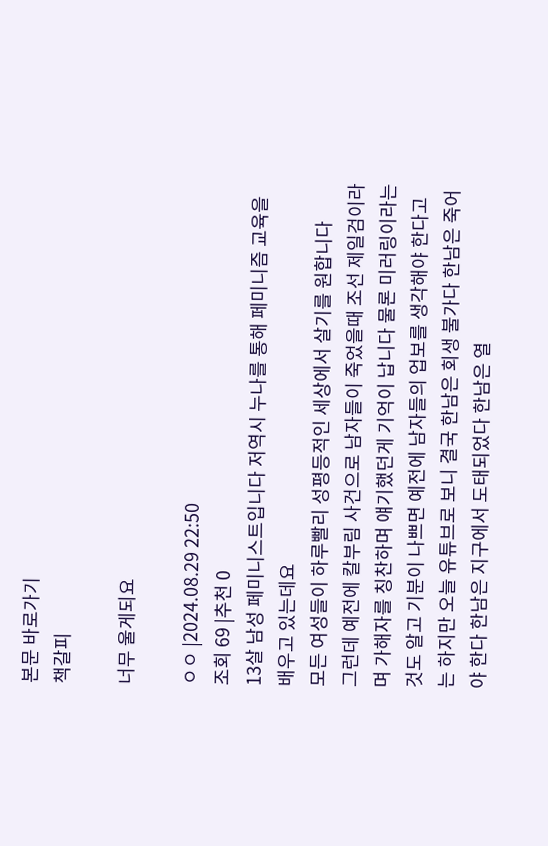본문 바로가기
책갈피

너무 울게되요

ㅇㅇ |2024.08.29 22:50
조회 69 |추천 0
13살 남성 페미니스트입니다 저역시 누나를 통해 페미니즘 교육을 배우고 있는데요
모든 여성들이 하루빨리 성평등적인 세상에서 살기를 원합니다
그런데 예전에 칼부림 사건으로 남자들이 죽었을때 조선 제일검이라며 가해자를 칭찬하며 얘기했던게 기억이 납니다 물론 미러링이라는 것도 알고 기분이 나쁘면 예전에 남자들의 업보를 생각해야 한다고는 하지만 오늘 유튜브로 보니 결국 한남은 회생 불가다 한남은 죽어야 한다 한남은 지구에서 도태되었다 한남은 열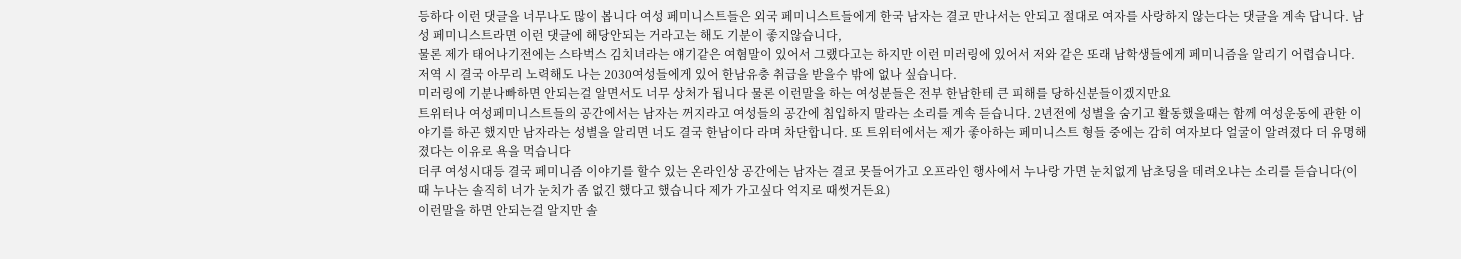등하다 이런 댓글을 너무나도 많이 봅니다 여성 페미니스트들은 외국 페미니스트들에게 한국 남자는 결코 만나서는 안되고 절대로 여자를 사랑하지 않는다는 댓글을 계속 답니다. 남성 페미니스트라면 이런 댓글에 해당안되는 거라고는 해도 기분이 좋지않습니다,
물론 제가 태어나기전에는 스타벅스 김치녀라는 얘기같은 여혐말이 있어서 그랬다고는 하지만 이런 미러링에 있어서 저와 같은 또래 남학생들에게 페미니즘을 알리기 어렵습니다. 저역 시 결국 아무리 노력해도 나는 2030여성들에게 있어 한남유충 취급을 받을수 밖에 없나 싶습니다.
미러링에 기분나빠하면 안되는걸 알면서도 너무 상처가 됩니다 물론 이런말을 하는 여성분들은 전부 한남한테 큰 피해를 당하신분들이겠지만요
트위터나 여성페미니스트들의 공간에서는 남자는 꺼지라고 여성들의 공간에 침입하지 말라는 소리를 계속 듣습니다. 2년전에 성별을 숨기고 활동했을때는 함께 여성운동에 관한 이야기를 하곤 했지만 남자라는 성별을 알리면 너도 결국 한남이다 라며 차단합니다. 또 트위터에서는 제가 좋아하는 페미니스트 형들 중에는 감히 여자보다 얼굴이 알려졌다 더 유명해졌다는 이유로 욕을 먹습니다
더쿠 여성시대등 결국 페미니즘 이야기를 할수 있는 온라인상 공간에는 남자는 결코 못들어가고 오프라인 행사에서 누나랑 가면 눈치없게 남초딩을 데려오냐는 소리를 듣습니다(이때 누나는 솔직히 너가 눈치가 좀 없긴 했다고 했습니다 제가 가고싶다 억지로 때썻거든요)
이런말을 하면 안되는걸 알지만 솔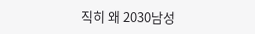직히 왜 2030남성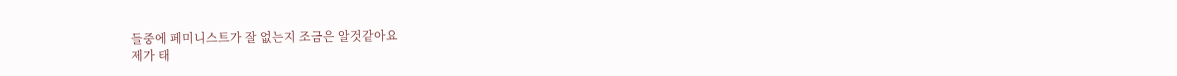들중에 페미니스트가 잘 없는지 조금은 알것같아요
제가 태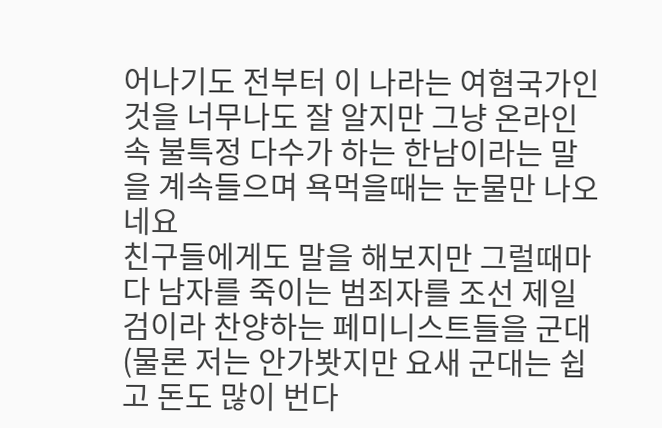어나기도 전부터 이 나라는 여혐국가인것을 너무나도 잘 알지만 그냥 온라인속 불특정 다수가 하는 한남이라는 말을 계속들으며 욕먹을때는 눈물만 나오네요
친구들에게도 말을 해보지만 그럴때마다 남자를 죽이는 범죄자를 조선 제일검이라 찬양하는 페미니스트들을 군대(물론 저는 안가봣지만 요새 군대는 쉽고 돈도 많이 번다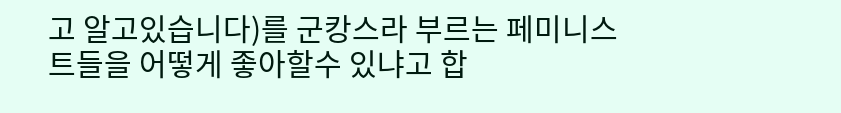고 알고있습니다)를 군캉스라 부르는 페미니스트들을 어떻게 좋아할수 있냐고 합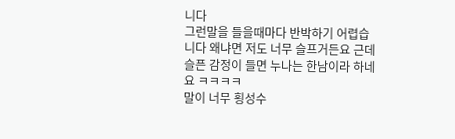니다
그런말을 들을때마다 반박하기 어렵습니다 왜냐면 저도 너무 슬프거든요 근데 슬픈 감정이 들면 누나는 한남이라 하네요 ㅋㅋㅋㅋ
말이 너무 횡성수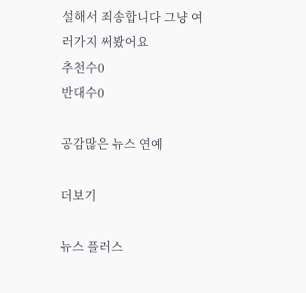설해서 죄송합니다 그냥 여러가지 써봤어요
추천수0
반대수0

공감많은 뉴스 연예

더보기

뉴스 플러스